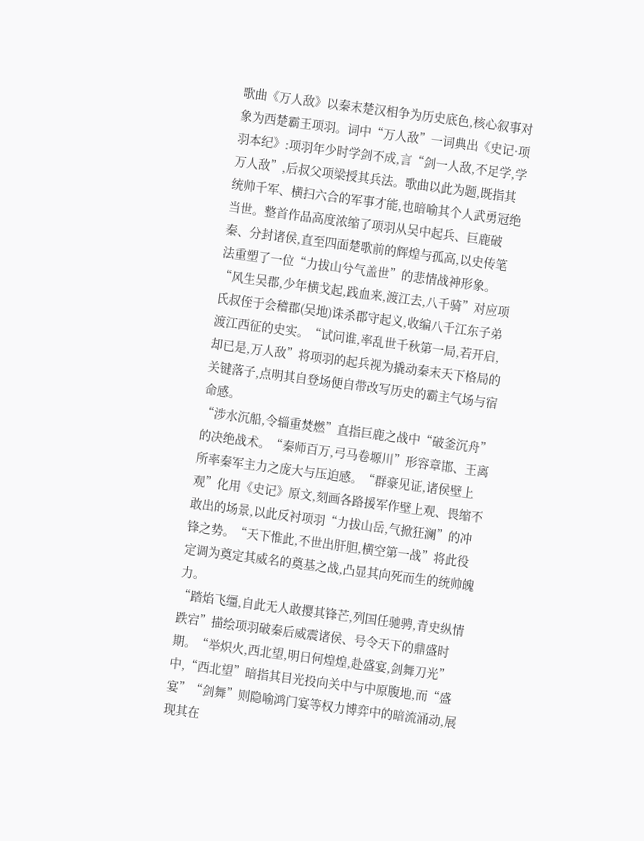歌曲《万人敌》以秦末楚汉相争为历史底色,核心叙事对象为西楚霸王项羽。词中“万人敌”一词典出《史记·项羽本纪》:项羽年少时学剑不成,言“剑一人敌,不足学,学万人敌”,后叔父项梁授其兵法。歌曲以此为题,既指其统帅千军、横扫六合的军事才能,也暗喻其个人武勇冠绝当世。整首作品高度浓缩了项羽从吴中起兵、巨鹿破秦、分封诸侯,直至四面楚歌前的辉煌与孤高,以史传笔法重塑了一位“力拔山兮气盖世”的悲情战神形象。
“风生吴郡,少年横戈起,践血来,渡江去,八千骑”对应项氏叔侄于会稽郡(吴地)诛杀郡守起义,收编八千江东子弟渡江西征的史实。“试问谁,率乱世千秋第一局,若开启,却已是,万人敌”将项羽的起兵视为撬动秦末天下格局的关键落子,点明其自登场便自带改写历史的霸主气场与宿命感。
“涉水沉船,令辎重焚燃”直指巨鹿之战中“破釜沉舟”的决绝战术。“秦师百万,弓马卷塬川”形容章邯、王离所率秦军主力之庞大与压迫感。“群豪见证,诸侯壁上观”化用《史记》原文,刻画各路援军作壁上观、畏缩不敢出的场景,以此反衬项羽“力拔山岳,气掀狂澜”的冲锋之势。“天下惟此,不世出肝胆,横空第一战”将此役定调为奠定其威名的奠基之战,凸显其向死而生的统帅魄力。
“踏焰飞缰,自此无人敢撄其锋芒,列国任驰骋,青史纵情跌宕”描绘项羽破秦后威震诸侯、号令天下的鼎盛时期。“举炽火,西北望,明日何煌煌,赴盛宴,剑舞刀光”中,“西北望”暗指其目光投向关中与中原腹地,而“盛宴”“剑舞”则隐喻鸿门宴等权力博弈中的暗流涌动,展现其在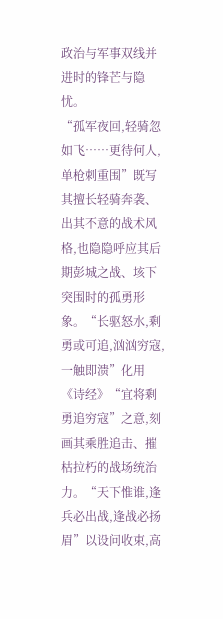政治与军事双线并进时的锋芒与隐忧。
“孤军夜回,轻骑忽如飞……更待何人,单枪刺重围”既写其擅长轻骑奔袭、出其不意的战术风格,也隐隐呼应其后期彭城之战、垓下突围时的孤勇形象。“长驱怒水,剩勇或可追,汹汹穷寇,一触即溃”化用《诗经》“宜将剩勇追穷寇”之意,刻画其乘胜追击、摧枯拉朽的战场统治力。“天下惟谁,逢兵必出战,逢战必扬眉”以设问收束,高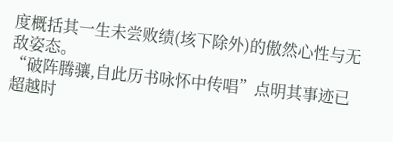度概括其一生未尝败绩(垓下除外)的傲然心性与无敌姿态。
“破阵腾骧,自此历书咏怀中传唱”点明其事迹已超越时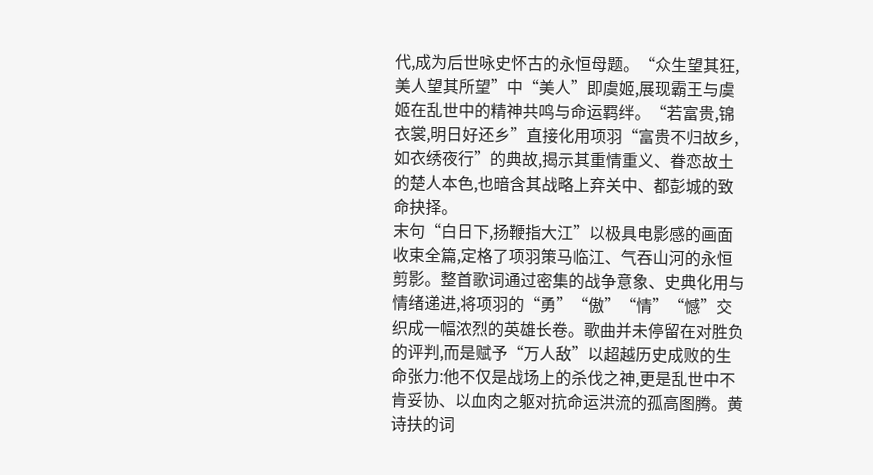代,成为后世咏史怀古的永恒母题。“众生望其狂,美人望其所望”中“美人”即虞姬,展现霸王与虞姬在乱世中的精神共鸣与命运羁绊。“若富贵,锦衣裳,明日好还乡”直接化用项羽“富贵不归故乡,如衣绣夜行”的典故,揭示其重情重义、眷恋故土的楚人本色,也暗含其战略上弃关中、都彭城的致命抉择。
末句“白日下,扬鞭指大江”以极具电影感的画面收束全篇,定格了项羽策马临江、气吞山河的永恒剪影。整首歌词通过密集的战争意象、史典化用与情绪递进,将项羽的“勇”“傲”“情”“憾”交织成一幅浓烈的英雄长卷。歌曲并未停留在对胜负的评判,而是赋予“万人敌”以超越历史成败的生命张力:他不仅是战场上的杀伐之神,更是乱世中不肯妥协、以血肉之躯对抗命运洪流的孤高图腾。黄诗扶的词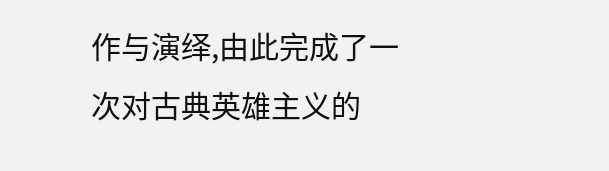作与演绎,由此完成了一次对古典英雄主义的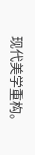现代美学重构。